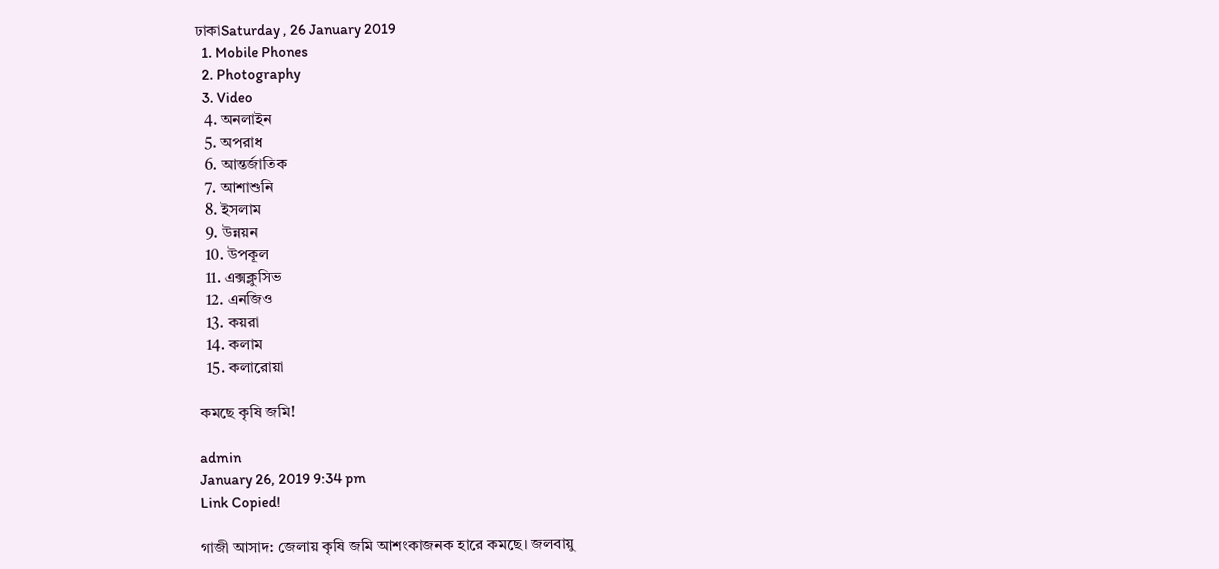ঢাকাSaturday , 26 January 2019
  1. Mobile Phones
  2. Photography
  3. Video
  4. অনলাইন
  5. অপরাধ
  6. আন্তর্জাতিক
  7. আশাশুনি
  8. ইসলাম
  9. উন্নয়ন
  10. উপকূল
  11. এক্সক্লুসিভ
  12. এনজিও
  13. কয়রা
  14. কলাম
  15. কলারোয়া

কমছে কৃষি জমি!

admin
January 26, 2019 9:34 pm
Link Copied!

গাজী আসাদ: জেলায় কৃষি জমি আশংকাজনক হারে কমছে। জলবায়ু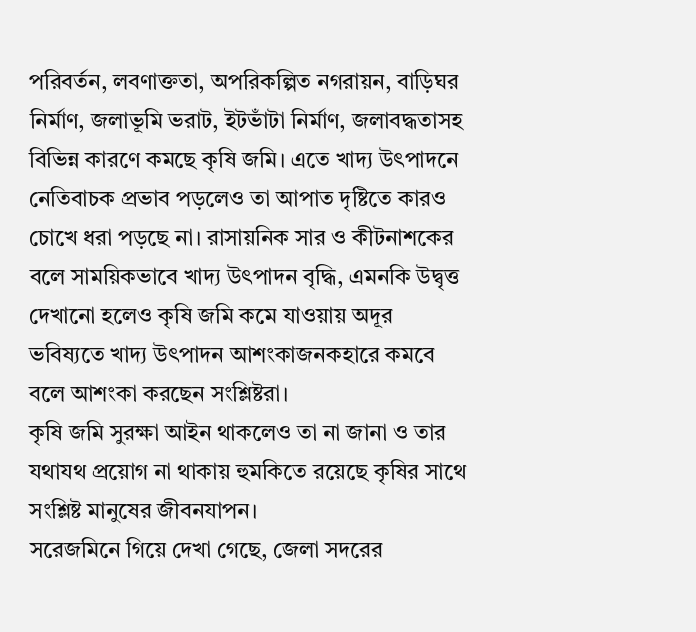পরিবর্তন, লবণাক্ততা, অপরিকল্পিত নগরায়ন, বাড়িঘর নির্মাণ, জলাভূমি ভরাট, ইটভাঁটা নির্মাণ, জলাবদ্ধতাসহ বিভিন্ন কারণে কমছে কৃষি জমি। এতে খাদ্য উৎপাদনে নেতিবাচক প্রভাব পড়লেও তা আপাত দৃষ্টিতে কারও চোখে ধরা পড়ছে না। রাসায়নিক সার ও কীটনাশকের বলে সাময়িকভাবে খাদ্য উৎপাদন বৃদ্ধি, এমনকি উদ্বৃত্ত দেখানো হলেও কৃষি জমি কমে যাওয়ায় অদূর ভবিষ্যতে খাদ্য উৎপাদন আশংকাজনকহারে কমবে বলে আশংকা করছেন সংশ্লিষ্টরা।
কৃষি জমি সুরক্ষা আইন থাকলেও তা না জানা ও তার যথাযথ প্রয়োগ না থাকায় হুমকিতে রয়েছে কৃষির সাথে সংশ্লিষ্ট মানুষের জীবনযাপন।
সরেজমিনে গিয়ে দেখা গেছে, জেলা সদরের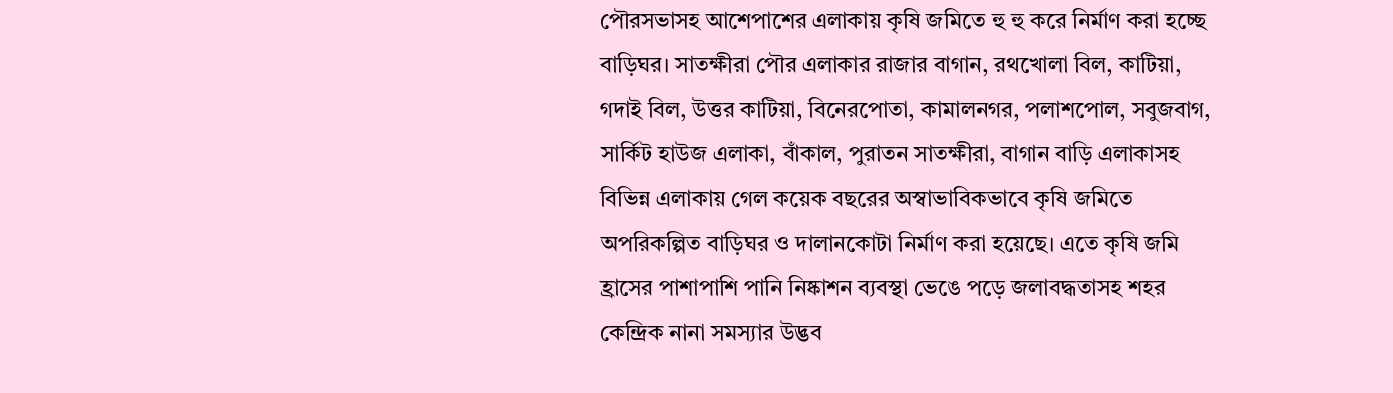পৌরসভাসহ আশেপাশের এলাকায় কৃষি জমিতে হু হু করে নির্মাণ করা হচ্ছে বাড়িঘর। সাতক্ষীরা পৌর এলাকার রাজার বাগান, রথখোলা বিল, কাটিয়া, গদাই বিল, উত্তর কাটিয়া, বিনেরপোতা, কামালনগর, পলাশপোল, সবুজবাগ, সার্কিট হাউজ এলাকা, বাঁকাল, পুরাতন সাতক্ষীরা, বাগান বাড়ি এলাকাসহ বিভিন্ন এলাকায় গেল কয়েক বছরের অস্বাভাবিকভাবে কৃষি জমিতে অপরিকল্পিত বাড়িঘর ও দালানকোটা নির্মাণ করা হয়েছে। এতে কৃষি জমি হ্রাসের পাশাপাশি পানি নিষ্কাশন ব্যবস্থা ভেঙে পড়ে জলাবদ্ধতাসহ শহর কেন্দ্রিক নানা সমস্যার উদ্ভব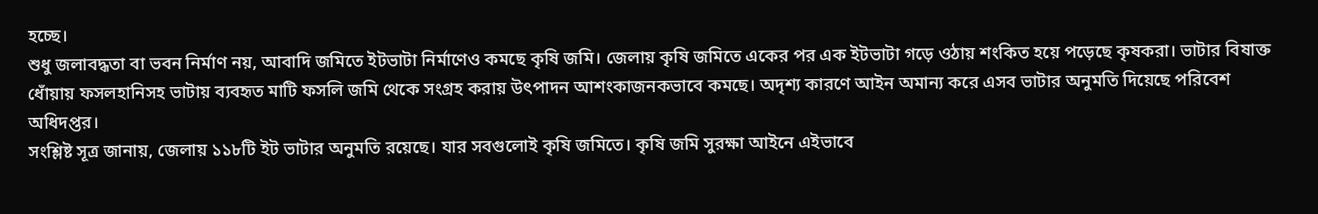হচ্ছে।
শুধু জলাবদ্ধতা বা ভবন নির্মাণ নয়, আবাদি জমিতে ইটভাটা নির্মাণেও কমছে কৃষি জমি। জেলায় কৃষি জমিতে একের পর এক ইটভাটা গড়ে ওঠায় শংকিত হয়ে পড়েছে কৃষকরা। ভাটার বিষাক্ত ধোঁয়ায় ফসলহানিসহ ভাটায় ব্যবহৃত মাটি ফসলি জমি থেকে সংগ্রহ করায় উৎপাদন আশংকাজনকভাবে কমছে। অদৃশ্য কারণে আইন অমান্য করে এসব ভাটার অনুমতি দিয়েছে পরিবেশ অধিদপ্তর।
সংশ্লিষ্ট সূত্র জানায়, জেলায় ১১৮টি ইট ভাটার অনুমতি রয়েছে। যার সবগুলোই কৃষি জমিতে। কৃষি জমি সুরক্ষা আইনে এইভাবে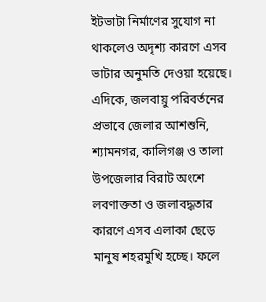ইটভাটা নির্মাণের সুযোগ না থাকলেও অদৃশ্য কারণে এসব ভাটার অনুমতি দেওয়া হয়েছে।
এদিকে, জলবায়ু পরিবর্তনের প্রভাবে জেলার আশশুনি, শ্যামনগর, কালিগঞ্জ ও তালা উপজেলার বিরাট অংশে লবণাক্ততা ও জলাবদ্ধতার কারণে এসব এলাকা ছেড়ে মানুষ শহরমুখি হচ্ছে। ফলে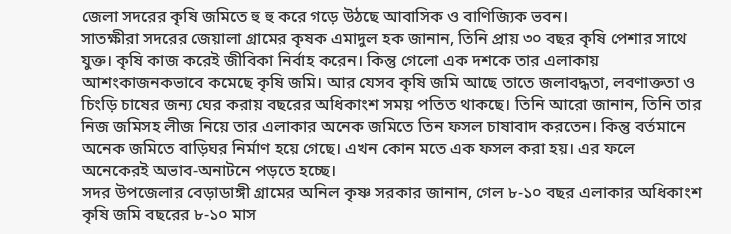জেলা সদরের কৃষি জমিতে হু হু করে গড়ে উঠছে আবাসিক ও বাণিজ্যিক ভবন।
সাতক্ষীরা সদরের জেয়ালা গ্রামের কৃষক এমাদুল হক জানান, তিনি প্রায় ৩০ বছর কৃষি পেশার সাথে যুক্ত। কৃষি কাজ করেই জীবিকা নির্বাহ করেন। কিন্তু গেলো এক দশকে তার এলাকায় আশংকাজনকভাবে কমেছে কৃষি জমি। আর যেসব কৃষি জমি আছে তাতে জলাবদ্ধতা, লবণাক্ততা ও চিংড়ি চাষের জন্য ঘের করায় বছরের অধিকাংশ সময় পতিত থাকছে। তিনি আরো জানান, তিনি তার নিজ জমিসহ লীজ নিয়ে তার এলাকার অনেক জমিতে তিন ফসল চাষাবাদ করতেন। কিন্তু বর্তমানে অনেক জমিতে বাড়িঘর নির্মাণ হয়ে গেছে। এখন কোন মতে এক ফসল করা হয়। এর ফলে অনেকেরই অভাব-অনাটনে পড়তে হচ্ছে।
সদর উপজেলার বেড়াডাঙ্গী গ্রামের অনিল কৃষ্ণ সরকার জানান, গেল ৮-১০ বছর এলাকার অধিকাংশ কৃষি জমি বছরের ৮-১০ মাস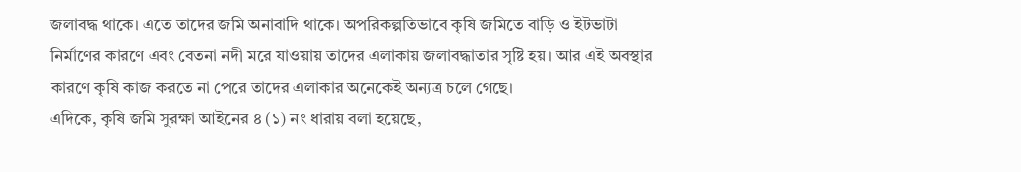জলাবদ্ধ থাকে। এতে তাদের জমি অনাবাদি থাকে। অপরিকল্পতিভাবে কৃষি জমিতে বাড়ি ও ইটভাটা নির্মাণের কারণে এবং বেতনা নদী মরে যাওয়ায় তাদের এলাকায় জলাবদ্ধাতার সৃষ্টি হয়। আর এই অবস্থার কারণে কৃষি কাজ করতে না পেরে তাদের এলাকার অনেকেই অন্যত্র চলে গেছে।
এদিকে, কৃষি জমি সুরক্ষা আইনের ৪ (১) নং ধারায় বলা হয়েছে,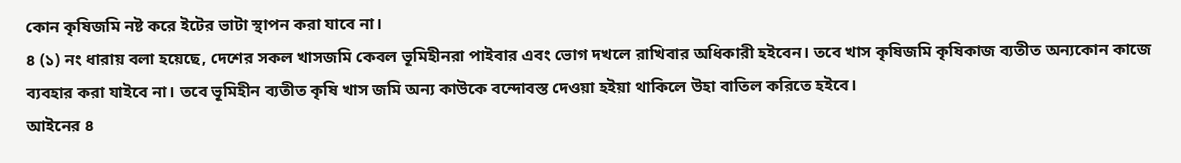কোন কৃষিজমি নষ্ট করে ইটের ভাটা স্থাপন করা যাবে না।
৪ (১) নং ধারায় বলা হয়েছে, দেশের সকল খাসজমি কেবল ভূমিহীনরা পাইবার এবং ভোগ দখলে রাখিবার অধিকারী হইবেন। তবে খাস কৃষিজমি কৃষিকাজ ব্যতীত অন্যকোন কাজে ব্যবহার করা যাইবে না। তবে ভূমিহীন ব্যতীত কৃষি খাস জমি অন্য কাউকে বন্দোবস্ত দেওয়া হইয়া থাকিলে উহা বাতিল করিতে হইবে।
আইনের ৪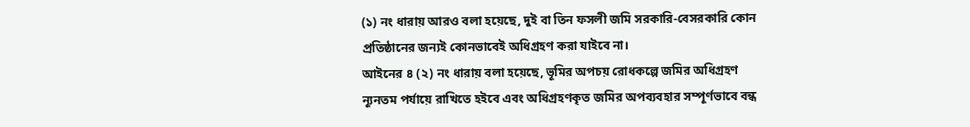(১) নং ধারায় আরও বলা হয়েছে, দুই বা তিন ফসলী জমি সরকারি-বেসরকারি কোন প্রতিষ্ঠানের জন্যই কোনভাবেই অধিগ্রহণ করা যাইবে না।
আইনের ৪ (২) নং ধারায় বলা হয়েছে, ভূমির অপচয় রোধকল্পে জমির অধিগ্রহণ ন্যূনতম পর্যায়ে রাখিতে হইবে এবং অধিগ্রহণকৃত জমির অপব্যবহার সম্পূর্ণভাবে বন্ধ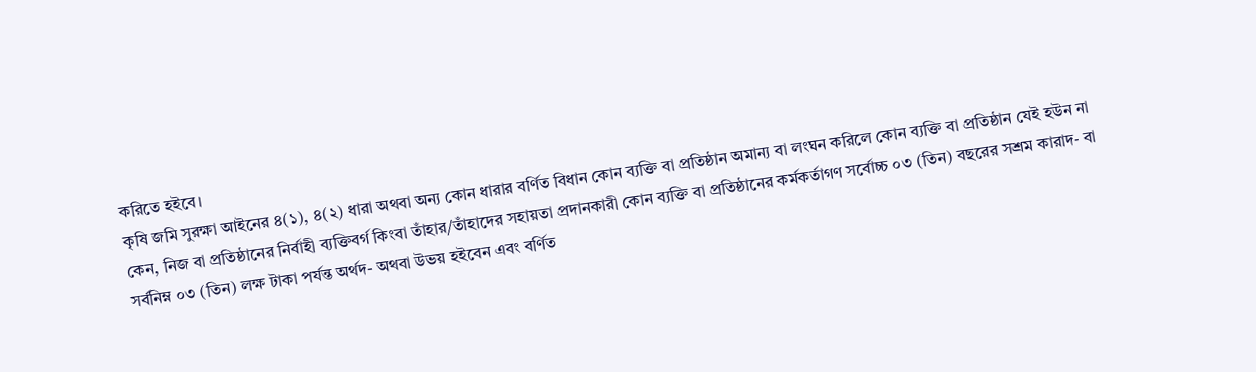করিতে হইবে।
কৃষি জমি সুরক্ষা আইনের ৪(১), ৪(২) ধারা অথবা অন্য কোন ধারার বর্ণিত বিধান কোন ব্যক্তি বা প্রতিষ্ঠান অমান্য বা লংঘন করিলে কোন ব্যক্তি বা প্রতিষ্ঠান যেই হউন না কেন, নিজ বা প্রতিষ্ঠানের নির্বাহী ব্যক্তিবর্গ কিংবা তাঁহার/তাঁহাদের সহায়তা প্রদানকারী কোন ব্যক্তি বা প্রতিষ্ঠানের কর্মকর্তাগণ সর্বোচ্চ ০৩ (তিন) বছরের সশ্রম কারাদ- বা সর্বনিম্ন ০৩ (তিন) লক্ষ টাকা পর্যন্ত অর্থদ- অথবা উভয় হইবেন এবং বর্ণিত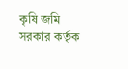কৃষি জমি সরকার কর্তৃক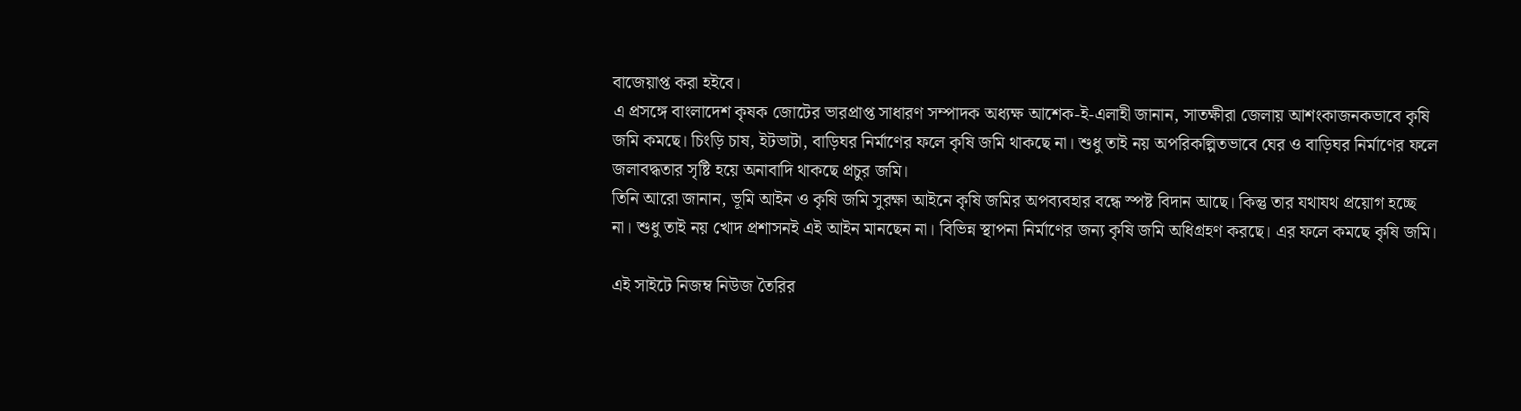বাজেয়াপ্ত করা হইবে।
এ প্রসঙ্গে বাংলাদেশ কৃষক জোটের ভারপ্রাপ্ত সাধারণ সম্পাদক অধ্যক্ষ আশেক-ই-এলাহী জানান, সাতক্ষীরা জেলায় আশংকাজনকভাবে কৃষি জমি কমছে। চিংড়ি চাষ, ইটভাটা, বাড়িঘর নির্মাণের ফলে কৃষি জমি থাকছে না। শুধু তাই নয় অপরিকল্পিতভাবে ঘের ও বাড়িঘর নির্মাণের ফলে জলাবদ্ধতার সৃষ্টি হয়ে অনাবাদি থাকছে প্রচুর জমি।
তিনি আরো জানান, ভূমি আইন ও কৃষি জমি সুরক্ষা আইনে কৃষি জমির অপব্যবহার বন্ধে স্পষ্ট বিদান আছে। কিন্তু তার যথাযথ প্রয়োগ হচ্ছে না। শুধু তাই নয় খোদ প্রশাসনই এই আইন মানছেন না। বিভিন্ন স্থাপনা নির্মাণের জন্য কৃষি জমি অধিগ্রহণ করছে। এর ফলে কমছে কৃষি জমি।

এই সাইটে নিজম্ব নিউজ তৈরির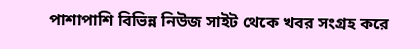পাশাপাশি বিভিন্ন নিউজ সাইট থেকে খবর সংগ্রহ করে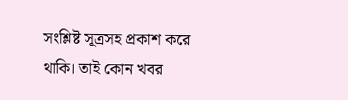সংশ্লিষ্ট সূত্রসহ প্রকাশ করে থাকি। তাই কোন খবর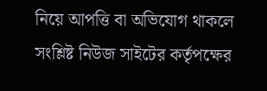নিয়ে আপত্তি বা অভিযোগ থাকলে সংশ্লিষ্ট নিউজ সাইটের কর্তৃপক্ষের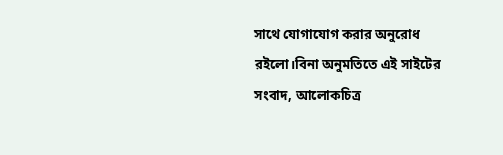সাথে যোগাযোগ করার অনুরোধ রইলো।বিনা অনুমতিতে এই সাইটের সংবাদ, আলোকচিত্র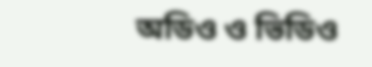অডিও ও ভিডিও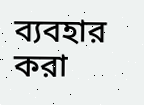ব্যবহার করা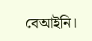বেআইনি।